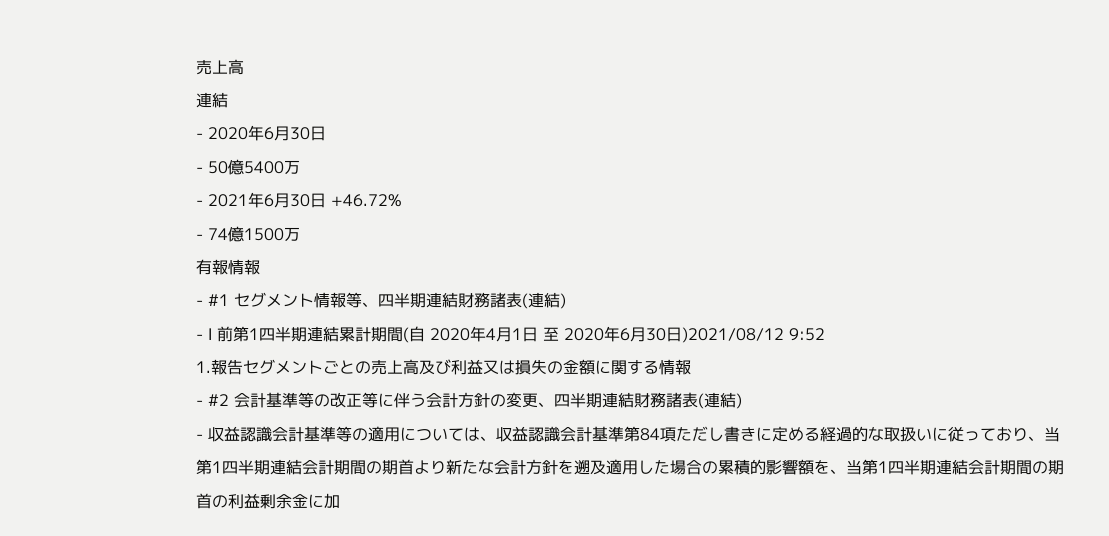売上高
連結
- 2020年6月30日
- 50億5400万
- 2021年6月30日 +46.72%
- 74億1500万
有報情報
- #1 セグメント情報等、四半期連結財務諸表(連結)
- Ⅰ 前第1四半期連結累計期間(自 2020年4月1日 至 2020年6月30日)2021/08/12 9:52
1.報告セグメントごとの売上高及び利益又は損失の金額に関する情報
- #2 会計基準等の改正等に伴う会計方針の変更、四半期連結財務諸表(連結)
- 収益認識会計基準等の適用については、収益認識会計基準第84項ただし書きに定める経過的な取扱いに従っており、当第1四半期連結会計期間の期首より新たな会計方針を遡及適用した場合の累積的影響額を、当第1四半期連結会計期間の期首の利益剰余金に加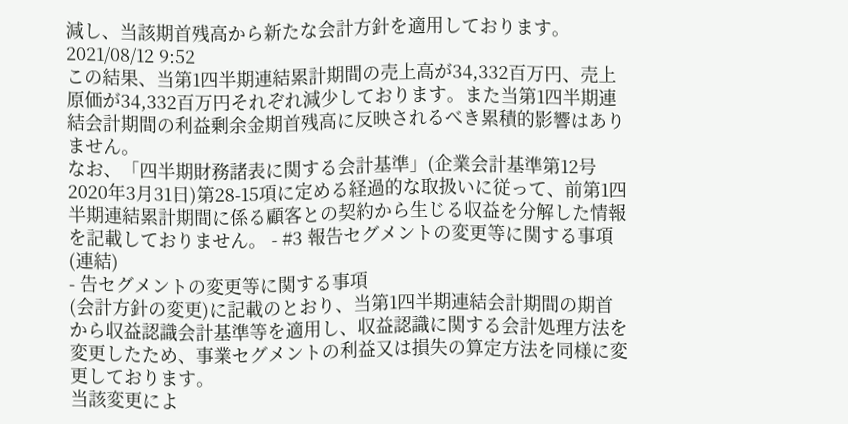減し、当該期首残高から新たな会計方針を適用しております。2021/08/12 9:52
この結果、当第1四半期連結累計期間の売上高が34,332百万円、売上原価が34,332百万円それぞれ減少しております。また当第1四半期連結会計期間の利益剰余金期首残高に反映されるべき累積的影響はありません。
なお、「四半期財務諸表に関する会計基準」(企業会計基準第12号 2020年3月31日)第28-15項に定める経過的な取扱いに従って、前第1四半期連結累計期間に係る顧客との契約から生じる収益を分解した情報を記載しておりません。 - #3 報告セグメントの変更等に関する事項(連結)
- 告セグメントの変更等に関する事項
(会計方針の変更)に記載のとおり、当第1四半期連結会計期間の期首から収益認識会計基準等を適用し、収益認識に関する会計処理方法を変更したため、事業セグメントの利益又は損失の算定方法を同様に変更しております。
当該変更によ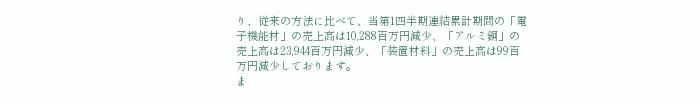り、従来の方法に比べて、当第1四半期連結累計期間の「電子機能材」の売上高は10,288百万円減少、「アルミ銅」の売上高は23,944百万円減少、「装置材料」の売上高は99百万円減少しております。
ま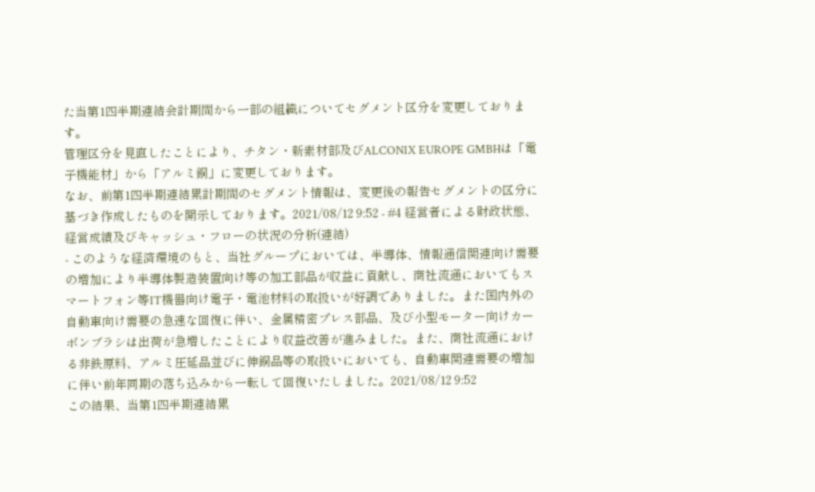た当第1四半期連結会計期間から一部の組織についてセグメント区分を変更しております。
管理区分を見直したことにより、チタン・新素材部及びALCONIX EUROPE GMBHは「電子機能材」から「アルミ銅」に変更しております。
なお、前第1四半期連結累計期間のセグメント情報は、変更後の報告セグメントの区分に基づき作成したものを開示しております。2021/08/12 9:52 - #4 経営者による財政状態、経営成績及びキャッシュ・フローの状況の分析(連結)
- このような経済環境のもと、当社グループにおいては、半導体、情報通信関連向け需要の増加により半導体製造装置向け等の加工部品が収益に貢献し、商社流通においてもスマートフォン等IT機器向け電子・電池材料の取扱いが好調でありました。また国内外の自動車向け需要の急速な回復に伴い、金属精密プレス部品、及び小型モーター向けカーボンブラシは出荷が急増したことにより収益改善が進みました。また、商社流通における非鉄原料、アルミ圧延品並びに伸銅品等の取扱いにおいても、自動車関連需要の増加に伴い前年同期の落ち込みから一転して回復いたしました。2021/08/12 9:52
この結果、当第1四半期連結累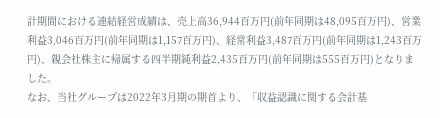計期間における連結経営成績は、売上高36,944百万円(前年同期は48,095百万円)、営業利益3,046百万円(前年同期は1,157百万円)、経常利益3,487百万円(前年同期は1,243百万円)、親会社株主に帰属する四半期純利益2,435百万円(前年同期は555百万円)となりました。
なお、当社グループは2022年3月期の期首より、「収益認識に関する会計基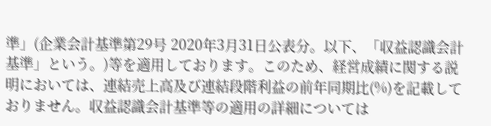準」(企業会計基準第29号 2020年3月31日公表分。以下、「収益認識会計基準」という。)等を適用しております。このため、経営成績に関する説明においては、連結売上高及び連結段階利益の前年同期比(%)を記載しておりません。収益認識会計基準等の適用の詳細については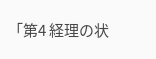「第4 経理の状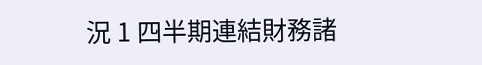況 1 四半期連結財務諸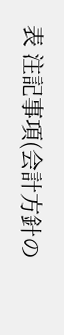表 注記事項(会計方針の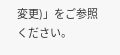変更)」をご参照ください。